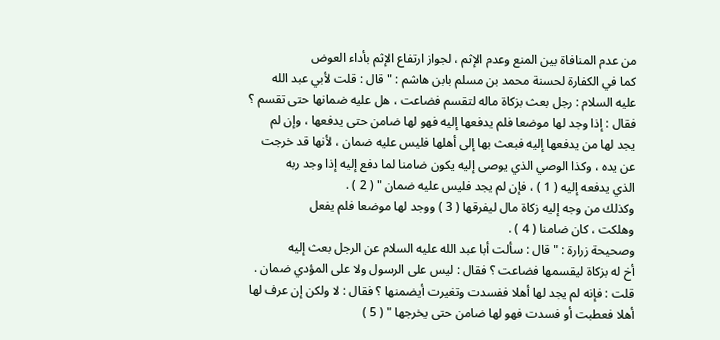من عدم المنافاة بين المنع وعدم الإثم ، لجواز ارتفاع الإثم بأداء العوض
كما في الكفارة لحسنة محمد بن مسلم بابن هاشم : " قال : قلت لأبي عبد الله
عليه السلام : رجل بعث بزكاة ماله لتقسم فضاعت ، هل عليه ضمانها حتى تقسم ؟
فقال : إذا وجد لها موضعا فلم يدفعها إليه فهو لها ضامن حتى يدفعها ، وإن لم
يجد لها من يدفعها إليه فبعث بها إلى أهلها فليس عليه ضمان ، لأنها قد خرجت
عن يده ، وكذا الوصي الذي يوصى إليه يكون ضامنا لما دفع إليه إذا وجد ربه
الذي يدفعه إليه ( 1 ) ، فإن لم يجد فليس عليه ضمان " ( 2 ) .
وكذلك من وجه إليه زكاة مال ليفرقها ( 3 ) ووجد لها موضعا فلم يفعل
وهلكت ، كان ضامنا ( 4 ) .
وصحيحة زرارة : " قال : سألت أبا عبد الله عليه السلام عن الرجل بعث إليه
أخ له بزكاة ليقسمها فضاعت ؟ فقال : ليس على الرسول ولا على المؤدي ضمان .
قلت : فإنه لم يجد لها أهلا ففسدت وتغيرت أيضمنها ؟ فقال : لا ولكن إن عرف لها
أهلا فعطبت أو فسدت فهو لها ضامن حتى يخرجها " ( 5 )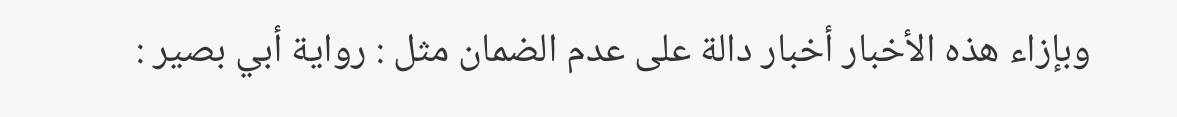وبإزاء هذه الأخبار أخبار دالة على عدم الضمان مثل : رواية أبي بصير :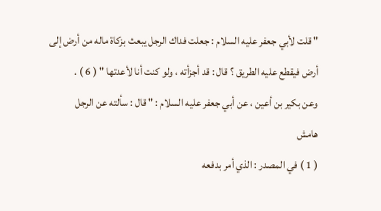" قلت لأبي جعفر عليه السلام : جعلت فداك الرجل يبعث بزكاة ماله من أرض إلى
أرض فيقطع عليه الطريق ؟ قال : قد أجزأته ، ولو كنت أنا لأعدتها " ( 6 ) .
وعن بكير بن أعين ، عن أبي جعفر عليه السلام : " قال : سألته عن الرجل
هامش
( 1 ) في المصدر : الذي أمر بدفعه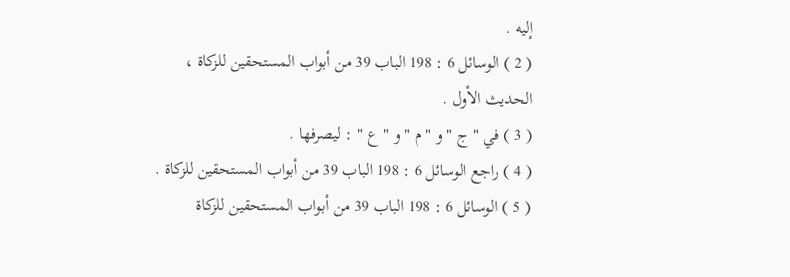إليه .
( 2 ) الوسائل 6 : 198 الباب 39 من أبواب المستحقين للزكاة ، الحديث الأول .
( 3 ) في " ج " و " م " و " ع " : ليصرفها .
( 4 ) راجع الوسائل 6 : 198 الباب 39 من أبواب المستحقين للزكاة .
( 5 ) الوسائل 6 : 198 الباب 39 من أبواب المستحقين للزكاة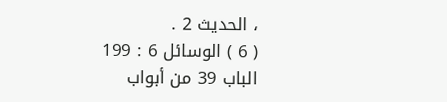، الحديث 2 .
( 6 ) الوسائل 6 : 199 الباب 39 من أبواب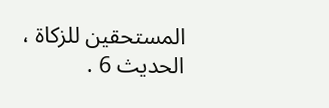المستحقين للزكاة ، الحديث 6 .